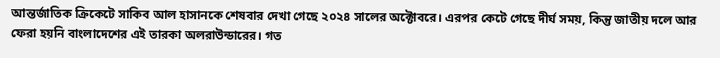আন্তর্জাতিক ক্রিকেটে সাকিব আল হাসানকে শেষবার দেখা গেছে ২০২৪ সালের অক্টোবরে। এরপর কেটে গেছে দীর্ঘ সময়, কিন্তু জাতীয় দলে আর ফেরা হয়নি বাংলাদেশের এই তারকা অলরাউন্ডারের। গত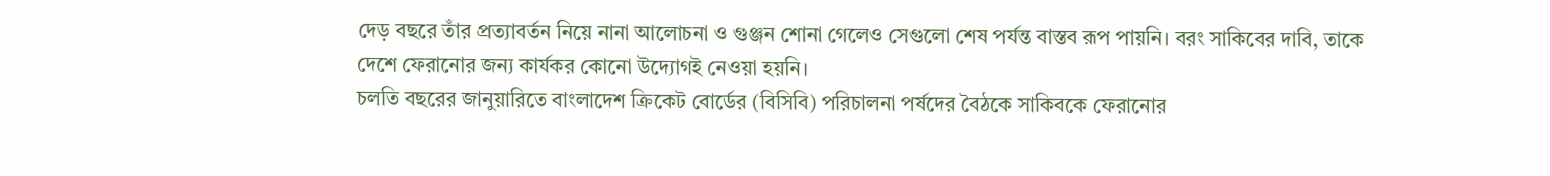দেড় বছরে তাঁর প্রত্যাবর্তন নিয়ে নানা আলোচনা ও গুঞ্জন শোনা গেলেও সেগুলো শেষ পর্যন্ত বাস্তব রূপ পায়নি। বরং সাকিবের দাবি, তাকে দেশে ফেরানোর জন্য কার্যকর কোনো উদ্যোগই নেওয়া হয়নি।
চলতি বছরের জানুয়ারিতে বাংলাদেশ ক্রিকেট বোর্ডের (বিসিবি) পরিচালনা পর্ষদের বৈঠকে সাকিবকে ফেরানোর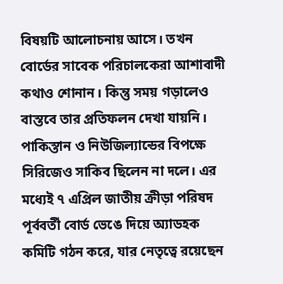বিষয়টি আলোচনায় আসে। তখন বোর্ডের সাবেক পরিচালকেরা আশাবাদী কথাও শোনান। কিন্তু সময় গড়ালেও বাস্তবে তার প্রতিফলন দেখা যায়নি। পাকিস্তান ও নিউজিল্যান্ডের বিপক্ষে সিরিজেও সাকিব ছিলেন না দলে। এর মধ্যেই ৭ এপ্রিল জাতীয় ক্রীড়া পরিষদ পূর্ববর্তী বোর্ড ভেঙে দিয়ে অ্যাডহক কমিটি গঠন করে, যার নেতৃত্বে রয়েছেন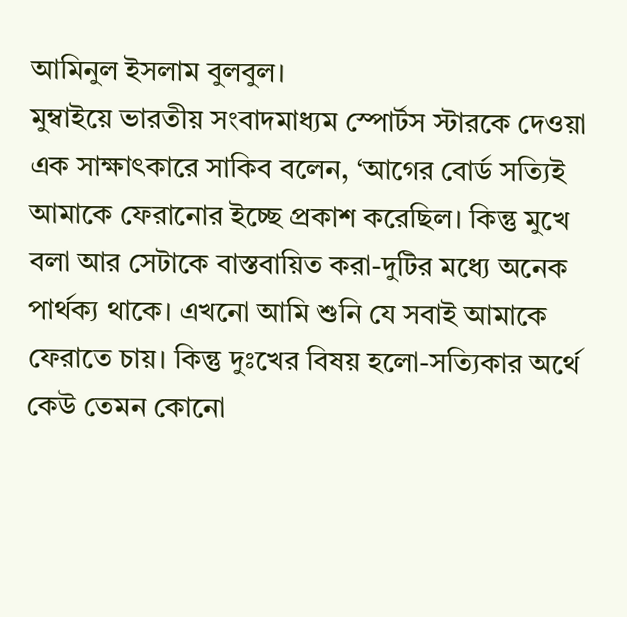আমিনুল ইসলাম বুলবুল।
মুম্বাইয়ে ভারতীয় সংবাদমাধ্যম স্পোর্টস স্টারকে দেওয়া এক সাক্ষাৎকারে সাকিব বলেন, ‘আগের বোর্ড সত্যিই আমাকে ফেরানোর ইচ্ছে প্রকাশ করেছিল। কিন্তু মুখে বলা আর সেটাকে বাস্তবায়িত করা-দুটির মধ্যে অনেক পার্থক্য থাকে। এখনো আমি শুনি যে সবাই আমাকে ফেরাতে চায়। কিন্তু দুঃখের বিষয় হলো-সত্যিকার অর্থে কেউ তেমন কোনো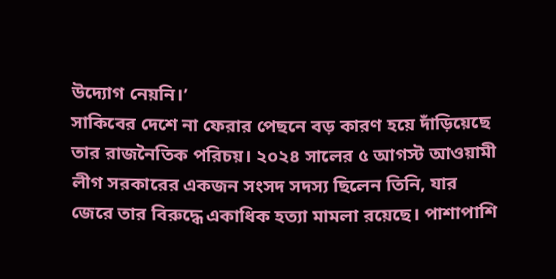উদ্যোগ নেয়নি।’
সাকিবের দেশে না ফেরার পেছনে বড় কারণ হয়ে দাঁড়িয়েছে তার রাজনৈতিক পরিচয়। ২০২৪ সালের ৫ আগস্ট আওয়ামী লীগ সরকারের একজন সংসদ সদস্য ছিলেন তিনি, যার জেরে তার বিরুদ্ধে একাধিক হত্যা মামলা রয়েছে। পাশাপাশি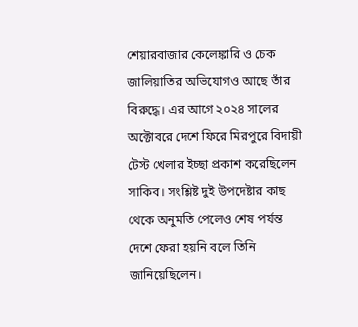শেয়ারবাজার কেলেঙ্কারি ও চেক জালিয়াতির অভিযোগও আছে তাঁর বিরুদ্ধে। এর আগে ২০২৪ সালের অক্টোবরে দেশে ফিরে মিরপুরে বিদায়ী টেস্ট খেলার ইচ্ছা প্রকাশ করেছিলেন সাকিব। সংশ্লিষ্ট দুই উপদেষ্টার কাছ থেকে অনুমতি পেলেও শেষ পর্যন্ত দেশে ফেরা হয়নি বলে তিনি জানিয়েছিলেন।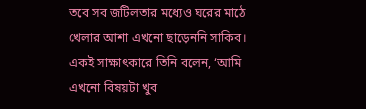তবে সব জটিলতার মধ্যেও ঘরের মাঠে খেলার আশা এখনো ছাড়েননি সাকিব। একই সাক্ষাৎকারে তিনি বলেন, ‘আমি এখনো বিষয়টা খুব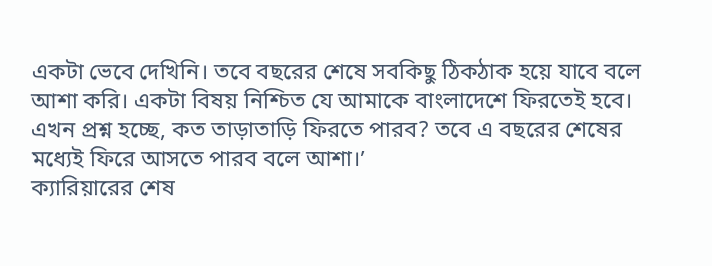একটা ভেবে দেখিনি। তবে বছরের শেষে সবকিছু ঠিকঠাক হয়ে যাবে বলে আশা করি। একটা বিষয় নিশ্চিত যে আমাকে বাংলাদেশে ফিরতেই হবে। এখন প্রশ্ন হচ্ছে, কত তাড়াতাড়ি ফিরতে পারব? তবে এ বছরের শেষের মধ্যেই ফিরে আসতে পারব বলে আশা।’
ক্যারিয়ারের শেষ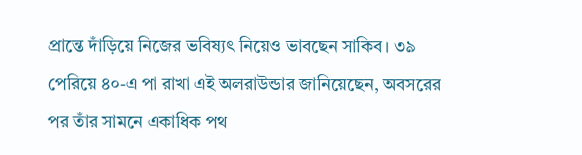প্রান্তে দাঁড়িয়ে নিজের ভবিষ্যৎ নিয়েও ভাবছেন সাকিব। ৩৯ পেরিয়ে ৪০-এ পা রাখা এই অলরাউন্ডার জানিয়েছেন, অবসরের পর তাঁর সামনে একাধিক পথ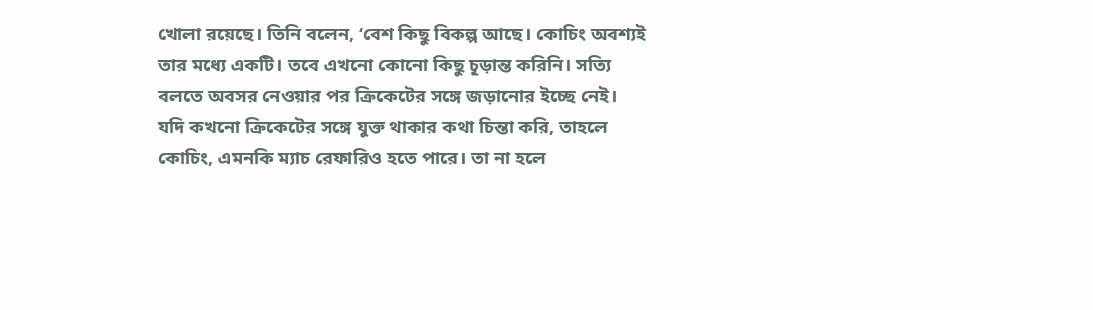খোলা রয়েছে। তিনি বলেন, ‘বেশ কিছু বিকল্প আছে। কোচিং অবশ্যই তার মধ্যে একটি। তবে এখনো কোনো কিছু চূড়ান্ত করিনি। সত্যি বলতে অবসর নেওয়ার পর ক্রিকেটের সঙ্গে জড়ানোর ইচ্ছে নেই। যদি কখনো ক্রিকেটের সঙ্গে যুক্ত থাকার কথা চিন্তা করি, তাহলে কোচিং, এমনকি ম্যাচ রেফারিও হতে পারে। তা না হলে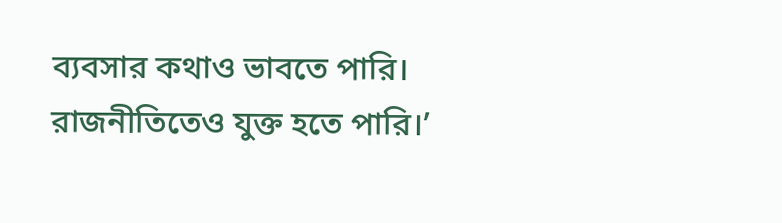ব্যবসার কথাও ভাবতে পারি। রাজনীতিতেও যুক্ত হতে পারি।’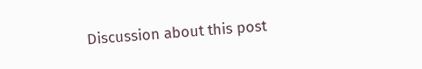Discussion about this post